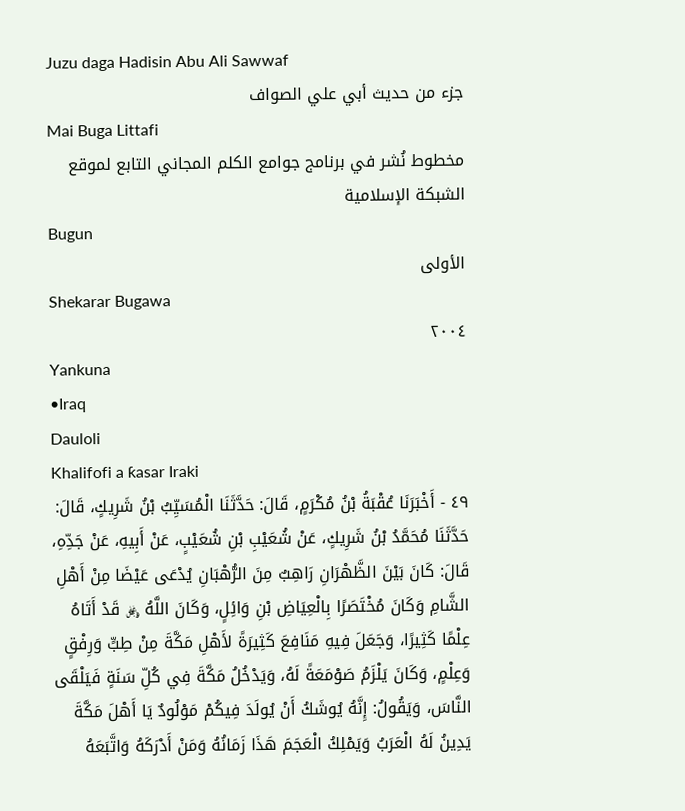Juzu daga Hadisin Abu Ali Sawwaf
جزء من حديث أبي علي الصواف
Mai Buga Littafi
مخطوط نُشر في برنامج جوامع الكلم المجاني التابع لموقع الشبكة الإسلامية
Bugun
الأولى
Shekarar Bugawa
٢٠٠٤
Yankuna
•Iraq
Dauloli
Khalifofi a ƙasar Iraki
٤٩ - أَخْبَرَنَا عُقْبَةُ بْنُ مُكْرَمٍ، قَالَ: حَدَّثَنَا الْمُسَيِّبُ بْنُ شَرِيكٍ، قَالَ: حَدَّثَنَا مُحَمَّدُ بْنُ شَرِيكٍ، عَنْ شُعَيْبِ بْنِ شُعَيْبٍ، عَنْ أَبِيهِ، عَنْ جَدِّهِ، قَالَ: كَانَ بَيْنَ الظَّهْرَانِ رَاهِبٌ مِنَ الرُّهْبَانِ يُدْعَى عَيْضَا مِنْ أَهْلِ الشَّامِ وَكَانَ مُخْتَصَرًا بِالْعِيَاضِ بْنِ وَائِلٍ، وَكَانَ اللَّهُ ﷿ قَدْ أَتَاهُ عِلْمًا كَثِيرًا، وَجَعَلَ فِيهِ مَنَافِعَ كَثِيرَةً لأَهْلِ مَكَّةَ مِنْ طِبٍّ وَرِفْقٍ وَعِلْمٍ، وَكَانَ يَلْزَمُ صَوْمَعَةً لَهُ، وَيَدْخُلُ مَكَّةَ فِي كُلِّ سَنَةٍ فَيَلْقَى النَّاسَ، وَيَقُولُ: إِنَّهُ يُوشَكُ أَنْ يُولَدَ فِيكُمْ مَوْلُودٌ يَا أَهْلَ مَكَّةَ يَدِينُ لَهُ الْعَرَبُ وَيَمْلِكُ الْعَجَمَ هَذَا زَمَانُهُ وَمَنْ أَدْرَكَهُ وَاتَّبَعَهُ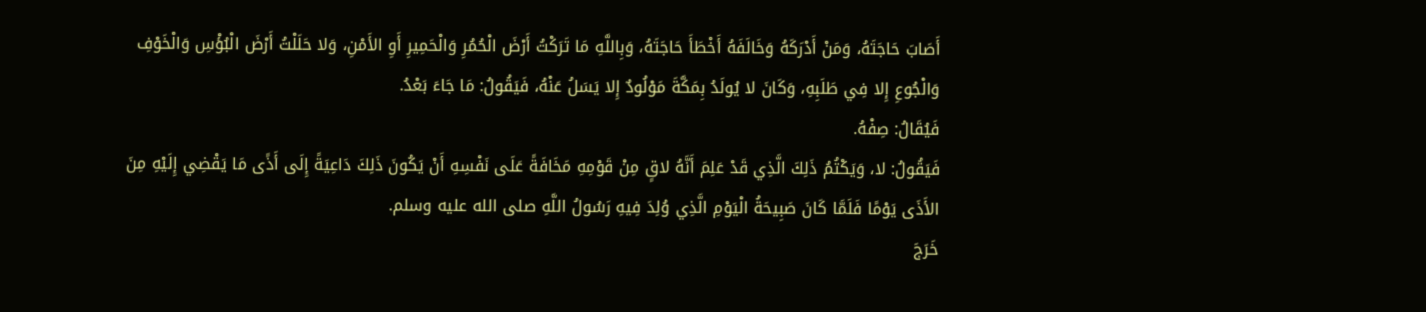أَصَابَ حَاجَتَهُ، وَمَنْ أَدْرَكَهُ وَخَالَفَهُ أَخْطَأَ حَاجَتَهُ، وَبِاللَّهِ مَا تَرَكْتُ أَرْضَ الْحُمُرِ وَالْحَمِيرِ أَوِ الأَمْنِ، وَلا حَلَلْتُ أَرْضَ الْبُؤْسِ وَالْخَوْفِ وَالْجُوعِ إِلا فِي طَلَبِهِ، وَكَانَ لا يُولَدُ بِمَكَّةَ مَوْلُودٌ إِلا يَسَلُ عَنْهُ، فَيَقُولُ: مَا جَاءَ بَعْدُ.
فَيُقَالُ: صِفْهُ.
فَيَقُولُ: لا، وَيَكْتُمُ ذَلِكَ الَّذِي قَدْ عَلِمَ أَنَّهُ لاقٍ مِنْ قَوْمِهِ مَخَافَةً عَلَى نَفْسِهِ أَنْ يَكُونَ ذَلِكَ دَاعِيَةً إِلَى أَذًى مَا يَقْضِي إِلَيْهِ مِنَ الأَذَى يَوْمًا فَلَمَّا كَانَ صَبِيحَةُ الْيَوْمِ الَّذِي وُلِدَ فِيهِ رَسُولُ اللَّهِ صلى الله عليه وسلم.
خَرَجَ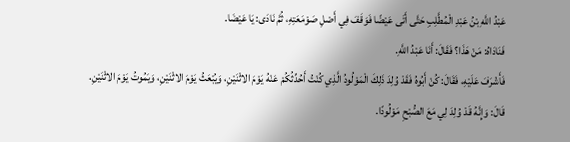عَبْدُ اللَّهِ بْنُ عَبْدِ الْمُطَّلِبِ حَتَّى أَتَى عَيْضًا فَوَقَفَ فِي أَصْلِ صَوْمَعَتِهِ، ثُمَّ نَادَى: يَا عَيْضَا.
فَنَادَاهُ: مَنْ هَذَا؟ فَقَالَ: أَنَا عَبْدُ اللَّهِ.
فَأَشْرَفَ عَلَيْهِ، فَقَالَ: كُنْ أَبُوهُ فَقَدْ وُلِدَ ذَلِكَ الْمَوْلُودُ الَّذِي كُنْتُ أَحُدِّثُكُمْ عَنْهُ يَوْمَ الاثْنَيْنِ، وَيُبْعَثُ يَوْمَ الاثْنَيْنِ، وَيَمُوتُ يَوْمَ الاثْنَيْنِ.
قَالَ: وَإِنَّهُ قَدْ وُلِدَ لِي مَعَ الصُّبْحِ مَوْلُودًا.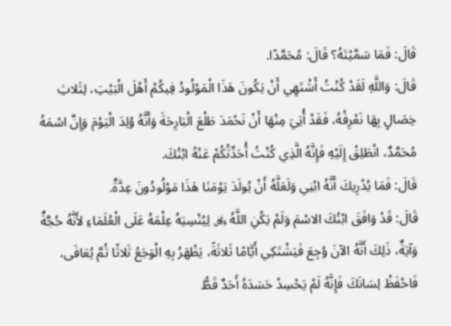قَالَ: فَمَا سَمَّيْتَهُ؟ قَالَ: مُحَمَّدًا.
قَالَ: وَاللَّهِ لَقَدْ كُنْتُ أَشْتَهِي أَنْ يَكُونَ هَذَا الْمَوْلُودُ فِيكُمْ أَهْلَ الْبَيْتِ، لِثَلاثِ خِصَالٍ بِهَا نَعْرِفُهُ، فَقَدْ أُتِيَ مِنْهَا أَنْ نَحْمَدَ طَلْعَ الْبَارِحَةَ وَأَنَّهُ وُلِدَ الْيَوْمَ وَإِنَّ اسْمَهُ مُحَمَّدٌ، انْطَلِقْ إِلَيْهِ فَإِنَّهُ الَّذِي كُنْتُ أُحَدِّثُكُمْ عَنْهُ ابْنُكَ.
قَالَ: فَمَا يُدْرِيكَ أَنَّهُ ابْنِي وَلَعَلَّهُ أَنْ يُولَدَ يَوْمَنَا هَذَا مَوْلُودُونَ عِدَّةٌ.
قَالَ: قَدْ وَافَقَ ابْنُكَ الاسْمَ وَلَمْ يَكُنِ اللَّهُ ﷿ لِيُنْسِيَهُ عِلْمَهُ عَلَى الْعُلَمَاءِ لأَنَّهُ حُجَّةٌ وَآيَةٌ، ذَلِكَ أَنَّهُ الآنَ وُجِعَ فَيَشْتَكِي أَيَّامًا ثَلاثَةً، يَظْهَرُ بِهِ الْوَجَعُ ثَلاثًا ثُمَّ يُعَافَى، فَاحْفَظْ لِسَانَكَ فَإِنَّهُ لَمْ يَحْسِدْ حَسَدَهُ أَحَدٌ قَطُّ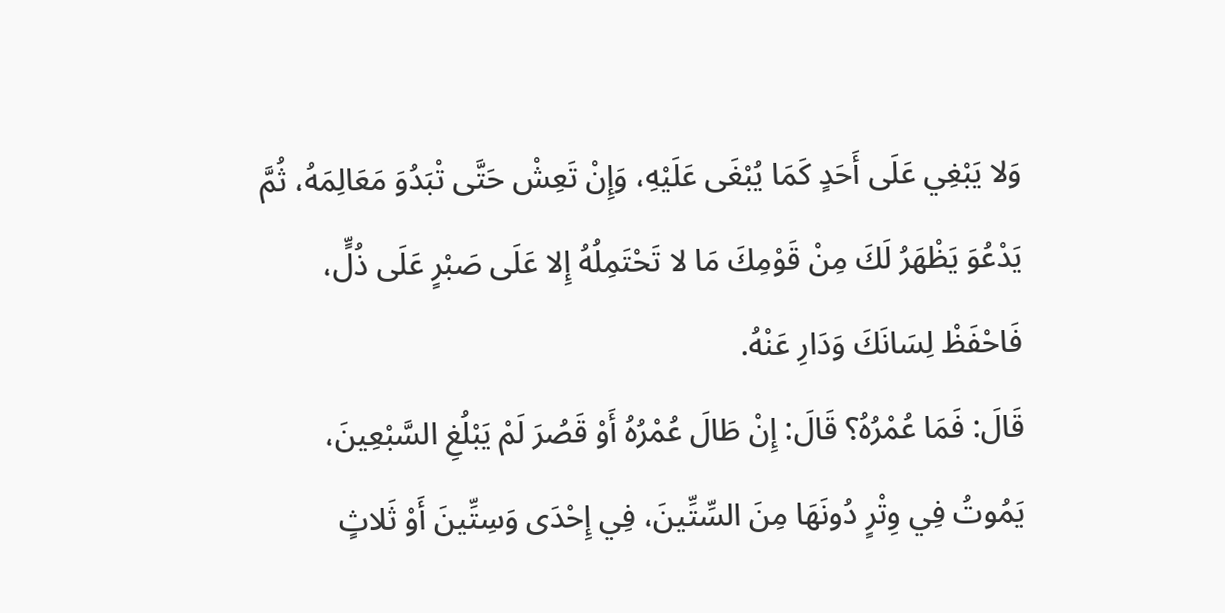وَلا يَبْغِي عَلَى أَحَدٍ كَمَا يُبْغَى عَلَيْهِ، وَإِنْ تَعِشْ حَتَّى تْبَدُوَ مَعَالِمَهُ، ثُمَّ يَدْعُوَ يَظْهَرُ لَكَ مِنْ قَوْمِكَ مَا لا تَحْتَمِلُهُ إِلا عَلَى صَبْرٍ عَلَى ذُلٍّ، فَاحْفَظْ لِسَانَكَ وَدَارِ عَنْهُ.
قَالَ: فَمَا عُمْرُهُ؟ قَالَ: إِنْ طَالَ عُمْرُهُ أَوْ قَصُرَ لَمْ يَبْلُغِ السَّبْعِينَ، يَمُوتُ فِي وِتْرٍ دُونَهَا مِنَ السِّتِّينَ، فِي إِحْدَى وَسِتِّينَ أَوْ ثَلاثٍ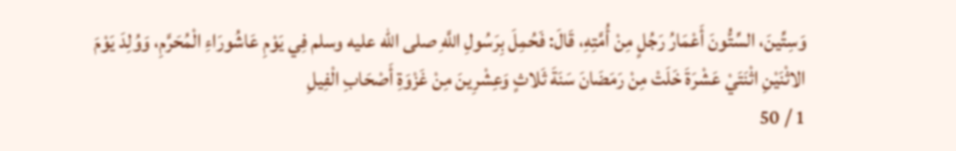وَسِتِّينَ، السِّتُّونَ أَعْمَارُ رَجُلٍ مِنْ أُمَّتِهِ، قَالَ: فَحُمِلَ بِرَسُولِ اللَّهِ صلى الله عليه وسلم فِي يَوْمِ عَاشُورَاءِ الْمُحَرَّمِ، وَوُلِدَ يَوْمَ الاثْنَيْنِ اثْنَتَيْ عَشْرَةَ خَلَتْ مِنْ رَمَضَانَ سَنَةَ ثَلاثٍ وَعِشْرِينَ مِنْ غَزْوَةِ أَصْحَابِ الْفِيلِ
1 / 50